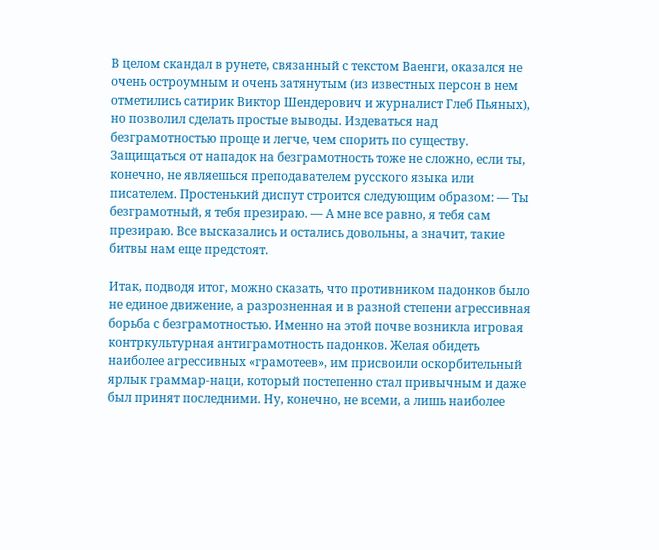В целом скандал в рунете, связанный с текстом Ваенги, оказался не очень остроумным и очень затянутым (из известных персон в нем отметились сатирик Виктор Шендерович и журналист Глеб Пьяных), но позволил сделать простые выводы. Издеваться над безграмотностью проще и легче, чем спорить по существу. Защищаться от нападок на безграмотность тоже не сложно, если ты, конечно, не являешься преподавателем русского языка или писателем. Простенький диспут строится следующим образом: — Ты безграмотный, я тебя презираю. — А мне все равно, я тебя сам презираю. Все высказались и остались довольны, а значит, такие битвы нам еще предстоят.

Итак, подводя итог, можно сказать, что противником падонков было не единое движение, а разрозненная и в разной степени агрессивная борьба с безграмотностью. Именно на этой почве возникла игровая контркультурная антиграмотность падонков. Желая обидеть наиболее агрессивных «грамотеев», им присвоили оскорбительный ярлык граммар-наци, который постепенно стал привычным и даже был принят последними. Ну, конечно, не всеми, а лишь наиболее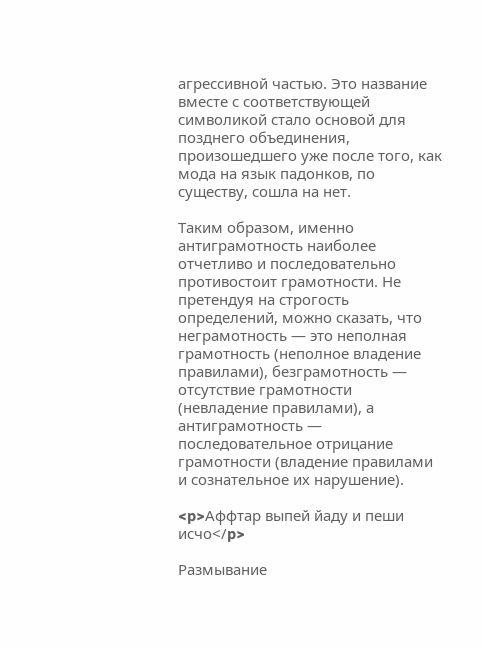агрессивной частью. Это название вместе с соответствующей символикой стало основой для позднего объединения, произошедшего уже после того, как мода на язык падонков, по существу, сошла на нет.

Таким образом, именно антиграмотность наиболее отчетливо и последовательно противостоит грамотности. Не претендуя на строгость определений, можно сказать, что неграмотность — это неполная грамотность (неполное владение правилами), безграмотность — отсутствие грамотности (невладение правилами), а антиграмотность — последовательное отрицание грамотности (владение правилами и сознательное их нарушение).

<p>Аффтар выпей йаду и пеши исчо</p>

Размывание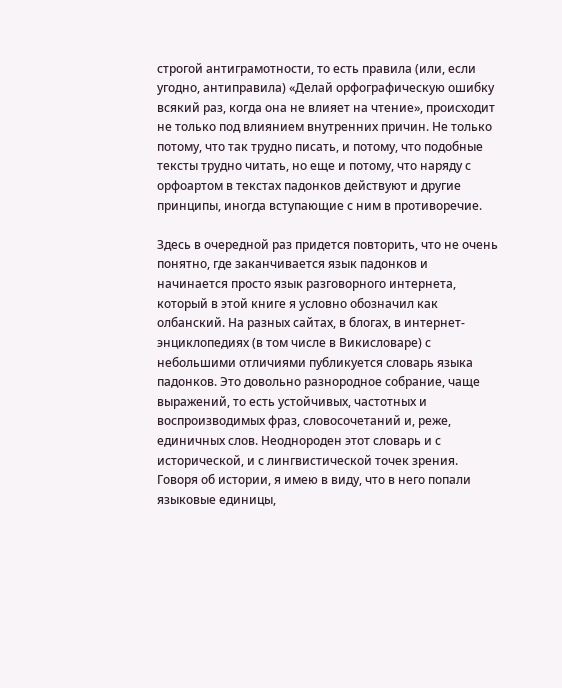строгой антиграмотности, то есть правила (или, если угодно, антиправила) «Делай орфографическую ошибку всякий раз, когда она не влияет на чтение», происходит не только под влиянием внутренних причин. Не только потому, что так трудно писать, и потому, что подобные тексты трудно читать, но еще и потому, что наряду с орфоартом в текстах падонков действуют и другие принципы, иногда вступающие с ним в противоречие.

Здесь в очередной раз придется повторить, что не очень понятно, где заканчивается язык падонков и начинается просто язык разговорного интернета, который в этой книге я условно обозначил как олбанский. На разных сайтах, в блогах, в интернет-энциклопедиях (в том числе в Викисловаре) с небольшими отличиями публикуется словарь языка падонков. Это довольно разнородное собрание, чаще выражений, то есть устойчивых, частотных и воспроизводимых фраз, словосочетаний и, реже, единичных слов. Неоднороден этот словарь и с исторической, и с лингвистической точек зрения. Говоря об истории, я имею в виду, что в него попали языковые единицы,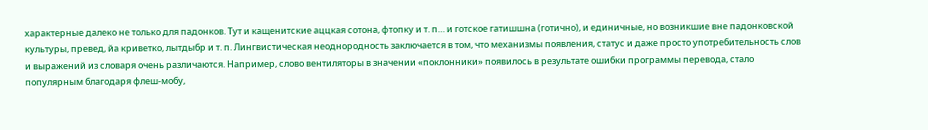характерные далеко не только для падонков. Тут и кащенитские аццкая сотона, фтопку и т. п… и готское гатишшна (готично), и единичные, но возникшие вне падонковской культуры, превед, йа криветко, лытдыбр и т. п. Лингвистическая неоднородность заключается в том, что механизмы появления, статус и даже просто употребительность слов и выражений из словаря очень различаются. Например, слово вентиляторы в значении «поклонники» появилось в результате ошибки программы перевода, стало популярным благодаря флеш-мобу,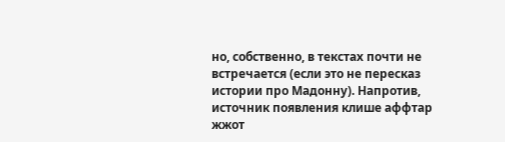но, собственно, в текстах почти не встречается (если это не пересказ истории про Мадонну). Напротив, источник появления клише аффтар жжот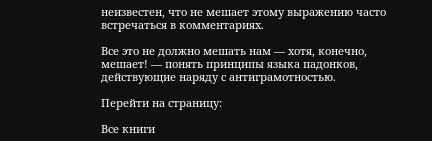неизвестен, что не мешает этому выражению часто встречаться в комментариях.

Все это не должно мешать нам — хотя, конечно, мешает! — понять принципы языка падонков, действующие наряду с антиграмотностью.

Перейти на страницу:

Все книги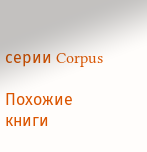серии Corpus

Похожие книги